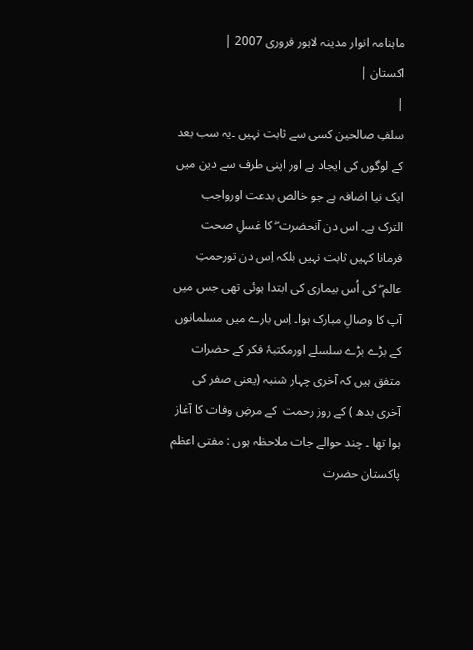ماہنامہ انوار مدینہ لاہور فروری 2007 |
اكستان |
|
سلفِ صالحین کسی سے ثابت نہیں ۔یہ سب بعد کے لوگوں کی ایجاد ہے اور اپنی طرف سے دین میں ایک نیا اضافہ ہے جو خالص بدعت اورواجب الترک ہے۔ اس دن آنحضرت ۖ کا غسلِ صحت فرمانا کہیں ثابت نہیں بلکہ اِس دن تورحمتِ عالم ۖ کی اُس بیماری کی ابتدا ہوئی تھی جس میں آپ کا وصالِ مبارک ہوا۔ اِس بارے میں مسلمانوں کے بڑے بڑے سلسلے اورمکتبۂ فکر کے حضرات متفق ہیں کہ آخری چہار شنبہ (یعنی صفر کی آخری بدھ ) کے روز رحمت  کے مرضِ وفات کا آغاز ہوا تھا ۔ چند حوالے جات ملاحظہ ہوں : مفتی اعظم پاکستان حضرت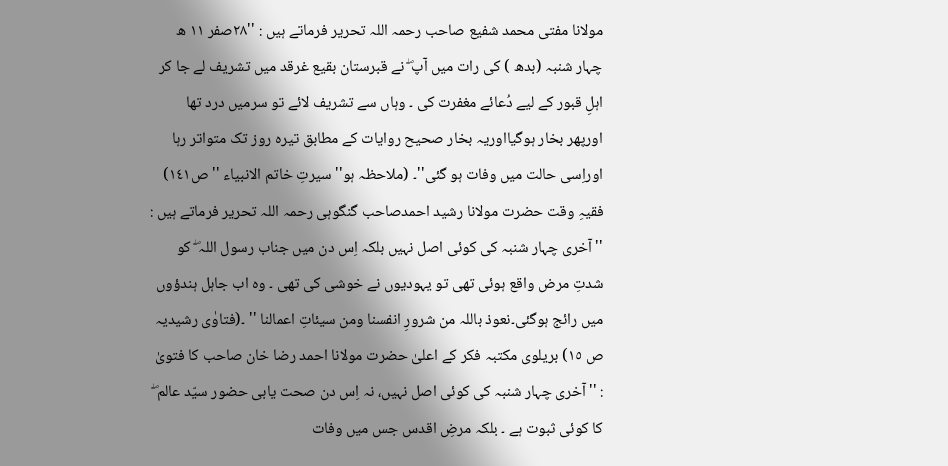مولانا مفتی محمد شفیع صاحب رحمہ اللہ تحریر فرماتے ہیں : ''٢٨صفر ١١ ھ چہار شنبہ (بدھ ) کی رات میں آپ ۖ نے قبرستان بقیع غرقد میں تشریف لے جا کر اہلِ قبور کے لیے دُعائے مغفرت کی ۔ وہاں سے تشریف لائے تو سرمیں درد تھا اورپھر بخار ہوگیااوریہ بخار صحیح روایات کے مطابق تیرہ روز تک متواتر رہا اوراِسی حالت میں وفات ہو گئی''۔ (ملاحظہ ہو'' سیرتِ خاتم الانبیاء '' ص١٤١) فقیہِ وقت حضرت مولانا رشید احمدصاحب گنگوہی رحمہ اللہ تحریر فرماتے ہیں : ''آخری چہار شنبہ کی کوئی اصل نہیں بلکہ اِس دن میں جناب رسول اللہ ۖ کو شدتِ مرض واقع ہوئی تھی تو یہودیوں نے خوشی کی تھی ۔ وہ اب جاہل ہندؤوں میں رائج ہوگئی۔نعوذ باللہ من شرورِ انفسنا ومن سیئاتِ اعمالنا '' ۔(فتاوٰی رشیدیہ ص ١٥) بریلوی مکتبہ فکر کے اعلیٰ حضرت مولانا احمد رضا خان صاحب کا فتویٰ : ''آخری چہار شنبہ کی کوئی اصل نہیں، نہ اِس دن صحت یابی حضور سیّد عالم ۖ کا کوئی ثبوت ہے ۔ بلکہ مرضِ اقدس جس میں وفات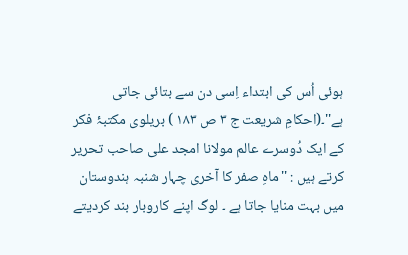ہوئی اُس کی ابتداء اِسی دن سے بتائی جاتی ہے''۔(احکامِ شریعت ج ٣ ص ١٨٣ ) بریلوی مکتبۂ فکر کے ایک دُوسرے عالم مولانا امجد علی صاحب تحریر کرتے ہیں : ''ماہِ صفر کا آخری چہار شنبہ ہندوستان میں بہت منایا جاتا ہے ۔ لوگ اپنے کاروبار بند کردیتے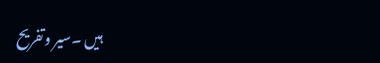ہیں ۔سیر وتفریح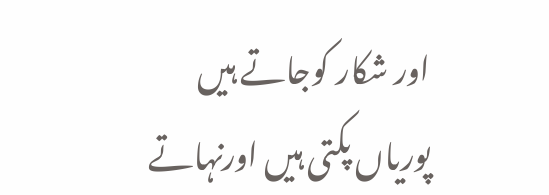اور شکار کوجاتے ہیں پوریاں پکتی ہیں اورنہاتے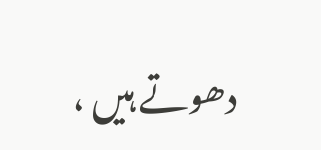دھوتے ہیں ،